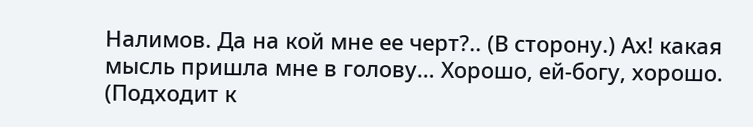Налимов. Да на кой мне ее черт?.. (В сторону.) Ах! какая мысль пришла мне в голову… Хорошо, ей-богу, хорошо. (Подходит к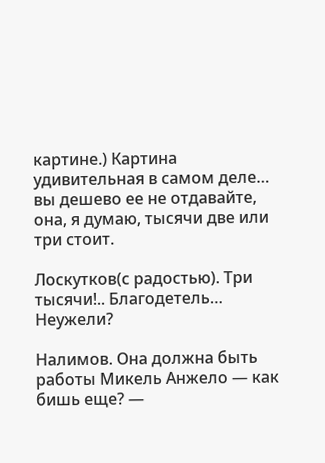картине.) Картина удивительная в самом деле… вы дешево ее не отдавайте, она, я думаю, тысячи две или три стоит.

Лоскутков(с радостью). Три тысячи!.. Благодетель… Неужели?

Налимов. Она должна быть работы Микель Анжело — как бишь еще? —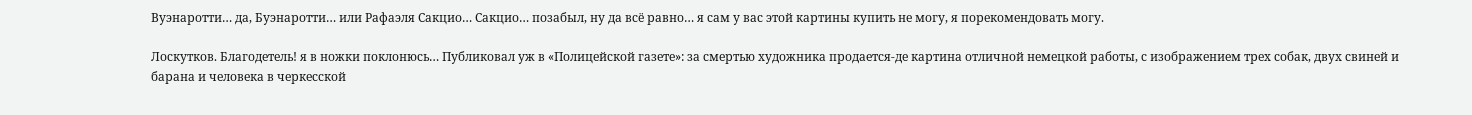Вуэнаротти… да, Буэнаротти… или Рафаэля Сакцио… Сакцио… позабыл, ну да всё равно… я сам у вас этой картины купить не могу, я порекомендовать могу.

Лоскутков. Благодетель! я в ножки поклонюсь… Публиковал уж в «Полицейской газете»: за смертью художника продается-де картина отличной немецкой работы, с изображением трех собак, двух свиней и барана и человека в черкесской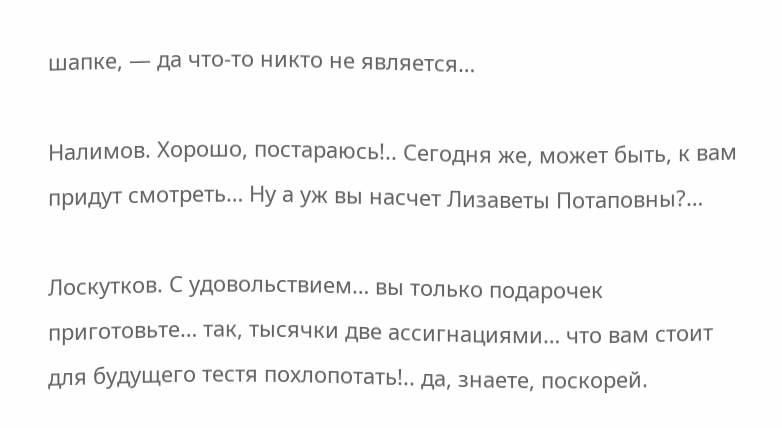шапке, — да что-то никто не является…

Налимов. Хорошо, постараюсь!.. Сегодня же, может быть, к вам придут смотреть… Ну а уж вы насчет Лизаветы Потаповны?…

Лоскутков. С удовольствием… вы только подарочек приготовьте… так, тысячки две ассигнациями… что вам стоит для будущего тестя похлопотать!.. да, знаете, поскорей.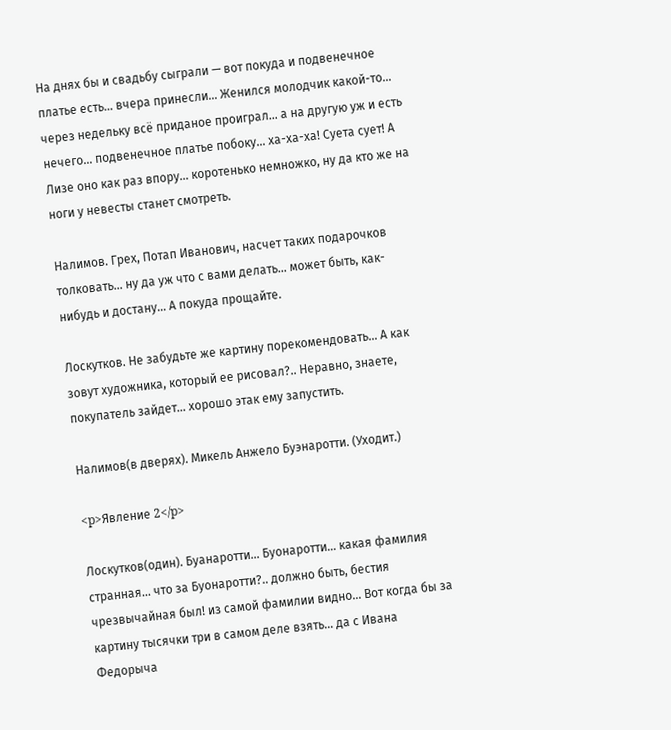На днях бы и свадьбу сыграли — вот покуда и подвенечное платье есть… вчера принесли… Женился молодчик какой-то… через недельку всё приданое проиграл… а на другую уж и есть нечего… подвенечное платье побоку… ха-ха-ха! Суета сует! А Лизе оно как раз впору… коротенько немножко, ну да кто же на ноги у невесты станет смотреть.

Налимов. Грех, Потап Иванович, насчет таких подарочков толковать… ну да уж что с вами делать… может быть, как-нибудь и достану… А покуда прощайте.

Лоскутков. Не забудьте же картину порекомендовать… А как зовут художника, который ее рисовал?.. Неравно, знаете, покупатель зайдет… хорошо этак ему запустить.

Налимов(в дверях). Микель Анжело Буэнаротти. (Уходит.)

<p>Явление 2</p>

Лоскутков(один). Буанаротти… Буонаротти… какая фамилия странная… что за Буонаротти?.. должно быть, бестия чрезвычайная был! из самой фамилии видно… Вот когда бы за картину тысячки три в самом деле взять… да с Ивана Федорыча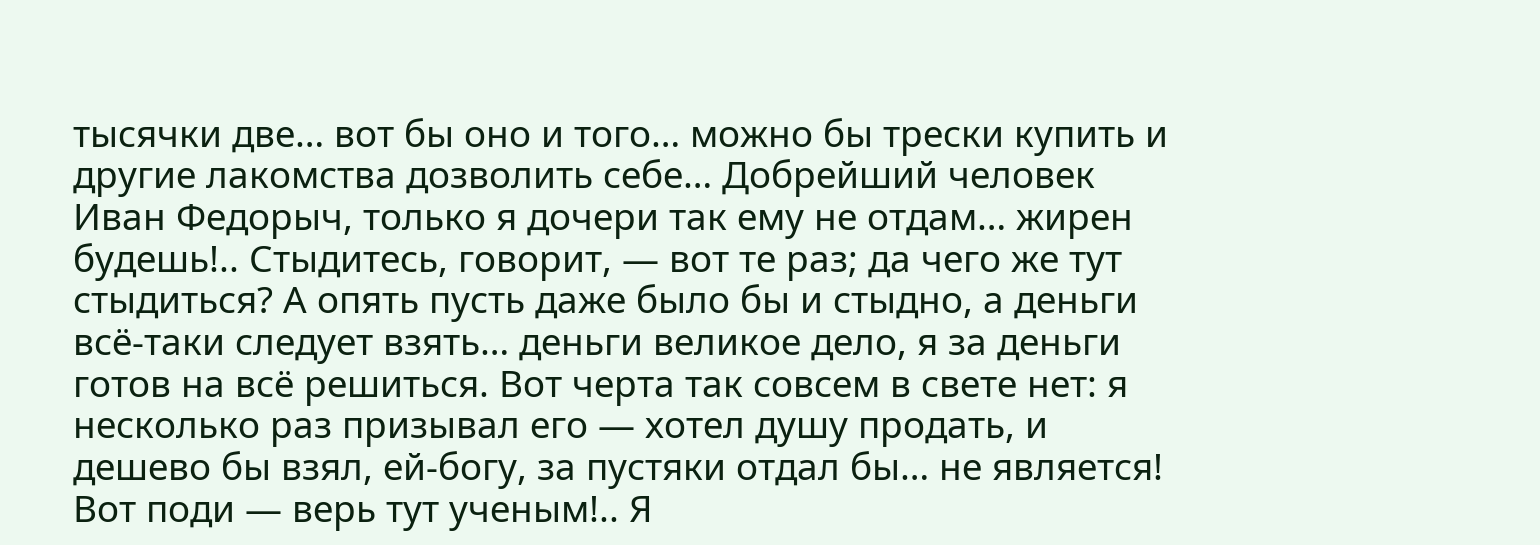тысячки две… вот бы оно и того… можно бы трески купить и другие лакомства дозволить себе… Добрейший человек Иван Федорыч, только я дочери так ему не отдам… жирен будешь!.. Стыдитесь, говорит, — вот те раз; да чего же тут стыдиться? А опять пусть даже было бы и стыдно, а деньги всё-таки следует взять… деньги великое дело, я за деньги готов на всё решиться. Вот черта так совсем в свете нет: я несколько раз призывал его — хотел душу продать, и дешево бы взял, ей-богу, за пустяки отдал бы… не является! Вот поди — верь тут ученым!.. Я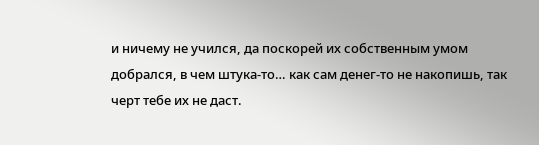и ничему не учился, да поскорей их собственным умом добрался, в чем штука-то… как сам денег-то не накопишь, так черт тебе их не даст.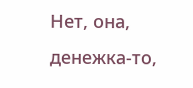Нет, она, денежка-то,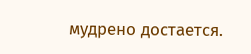мудрено достается.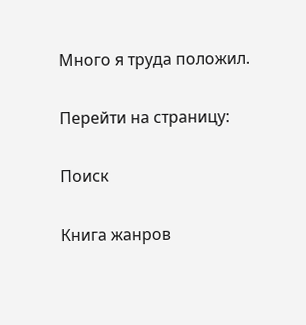Много я труда положил.

Перейти на страницу:

Поиск

Книга жанров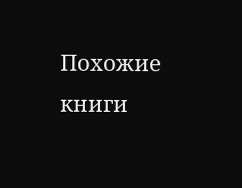Похожие книги